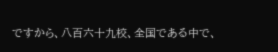ですから、八百六十九校、全国である中で、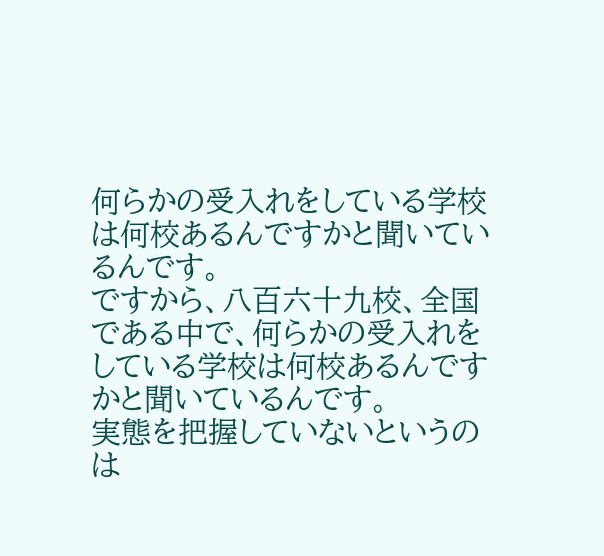何らかの受入れをしている学校は何校あるんですかと聞いているんです。
ですから、八百六十九校、全国である中で、何らかの受入れをしている学校は何校あるんですかと聞いているんです。
実態を把握していないというのは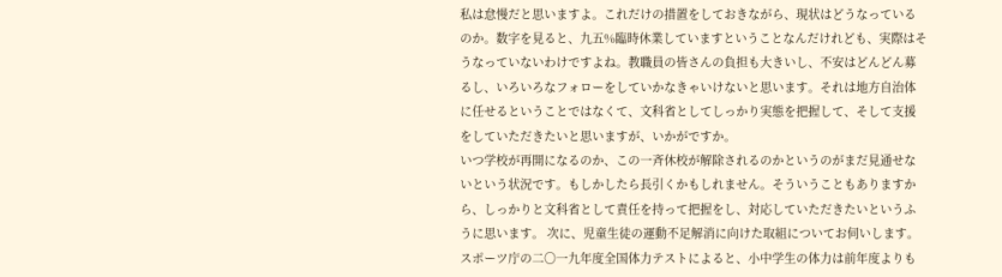私は怠慢だと思いますよ。これだけの措置をしておきながら、現状はどうなっているのか。数字を見ると、九五%臨時休業していますということなんだけれども、実際はそうなっていないわけですよね。教職員の皆さんの負担も大きいし、不安はどんどん募るし、いろいろなフォローをしていかなきゃいけないと思います。それは地方自治体に任せるということではなくて、文科省としてしっかり実態を把握して、そして支援をしていただきたいと思いますが、いかがですか。
いつ学校が再開になるのか、この一斉休校が解除されるのかというのがまだ見通せないという状況です。もしかしたら長引くかもしれません。そういうこともありますから、しっかりと文科省として責任を持って把握をし、対応していただきたいというふうに思います。 次に、児童生徒の運動不足解消に向けた取組についてお伺いします。 スポーツ庁の二〇一九年度全国体力テストによると、小中学生の体力は前年度よりも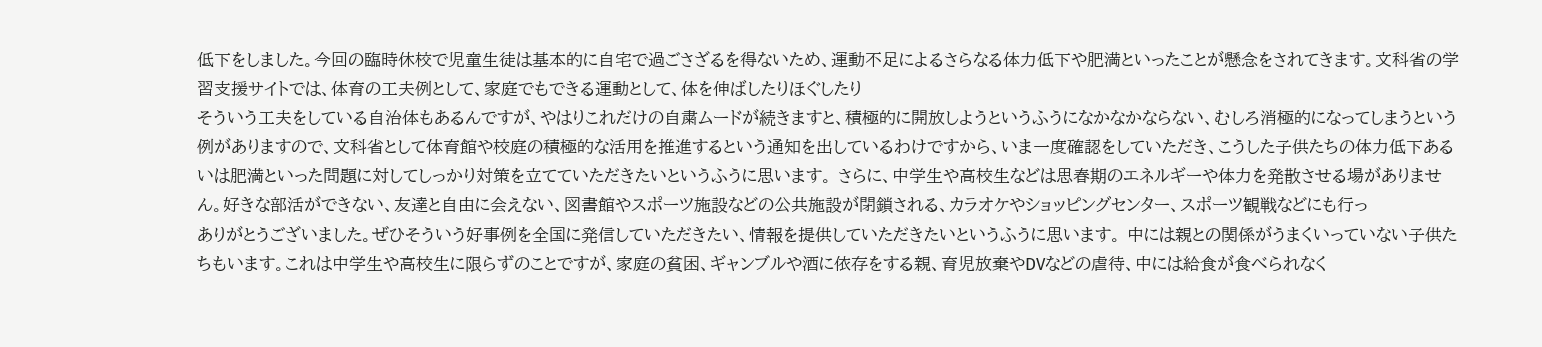低下をしました。今回の臨時休校で児童生徒は基本的に自宅で過ごさざるを得ないため、運動不足によるさらなる体力低下や肥満といったことが懸念をされてきます。文科省の学習支援サイトでは、体育の工夫例として、家庭でもできる運動として、体を伸ばしたりほぐしたり
そういう工夫をしている自治体もあるんですが、やはりこれだけの自粛ムードが続きますと、積極的に開放しようというふうになかなかならない、むしろ消極的になってしまうという例がありますので、文科省として体育館や校庭の積極的な活用を推進するという通知を出しているわけですから、いま一度確認をしていただき、こうした子供たちの体力低下あるいは肥満といった問題に対してしっかり対策を立てていただきたいというふうに思います。 さらに、中学生や高校生などは思春期のエネルギーや体力を発散させる場がありません。好きな部活ができない、友達と自由に会えない、図書館やスポーツ施設などの公共施設が閉鎖される、カラオケやショッピングセンター、スポーツ観戦などにも行っ
ありがとうございました。ぜひそういう好事例を全国に発信していただきたい、情報を提供していただきたいというふうに思います。 中には親との関係がうまくいっていない子供たちもいます。これは中学生や高校生に限らずのことですが、家庭の貧困、ギャンブルや酒に依存をする親、育児放棄やDVなどの虐待、中には給食が食べられなく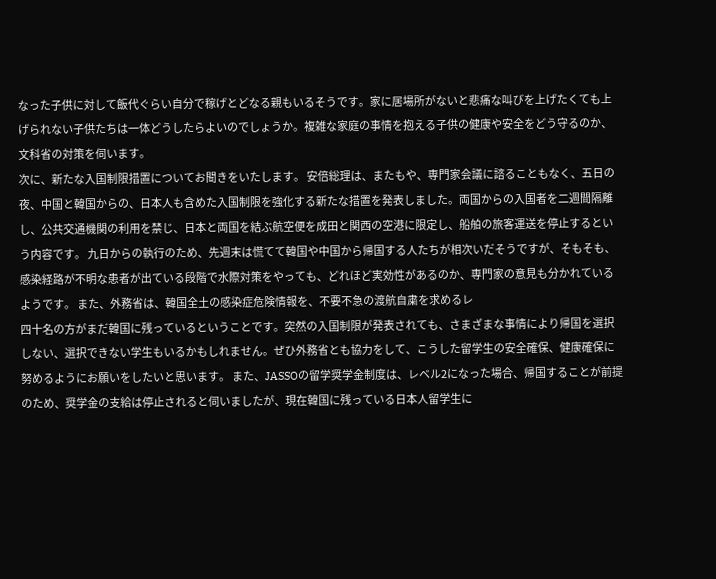なった子供に対して飯代ぐらい自分で稼げとどなる親もいるそうです。家に居場所がないと悲痛な叫びを上げたくても上げられない子供たちは一体どうしたらよいのでしょうか。複雑な家庭の事情を抱える子供の健康や安全をどう守るのか、文科省の対策を伺います。
次に、新たな入国制限措置についてお聞きをいたします。 安倍総理は、またもや、専門家会議に諮ることもなく、五日の夜、中国と韓国からの、日本人も含めた入国制限を強化する新たな措置を発表しました。両国からの入国者を二週間隔離し、公共交通機関の利用を禁じ、日本と両国を結ぶ航空便を成田と関西の空港に限定し、船舶の旅客運送を停止するという内容です。 九日からの執行のため、先週末は慌てて韓国や中国から帰国する人たちが相次いだそうですが、そもそも、感染経路が不明な患者が出ている段階で水際対策をやっても、どれほど実効性があるのか、専門家の意見も分かれているようです。 また、外務省は、韓国全土の感染症危険情報を、不要不急の渡航自粛を求めるレ
四十名の方がまだ韓国に残っているということです。突然の入国制限が発表されても、さまざまな事情により帰国を選択しない、選択できない学生もいるかもしれません。ぜひ外務省とも協力をして、こうした留学生の安全確保、健康確保に努めるようにお願いをしたいと思います。 また、JASSOの留学奨学金制度は、レベル2になった場合、帰国することが前提のため、奨学金の支給は停止されると伺いましたが、現在韓国に残っている日本人留学生に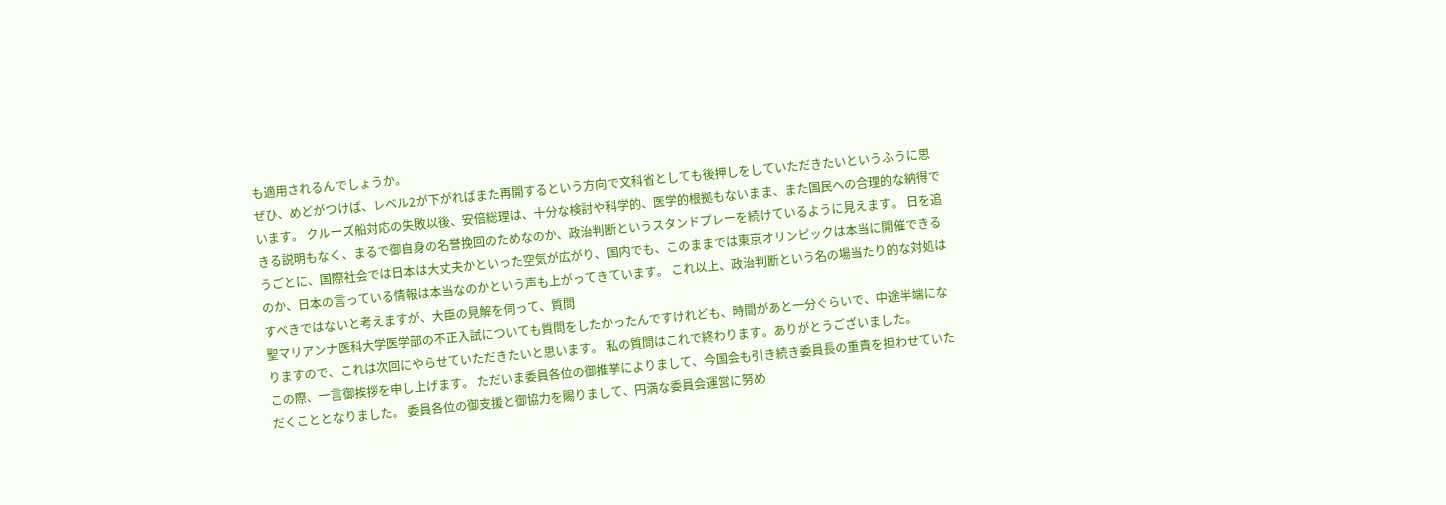も適用されるんでしょうか。
ぜひ、めどがつけば、レベル2が下がればまた再開するという方向で文科省としても後押しをしていただきたいというふうに思います。 クルーズ船対応の失敗以後、安倍総理は、十分な検討や科学的、医学的根拠もないまま、また国民への合理的な納得できる説明もなく、まるで御自身の名誉挽回のためなのか、政治判断というスタンドプレーを続けているように見えます。 日を追うごとに、国際社会では日本は大丈夫かといった空気が広がり、国内でも、このままでは東京オリンピックは本当に開催できるのか、日本の言っている情報は本当なのかという声も上がってきています。 これ以上、政治判断という名の場当たり的な対処はすべきではないと考えますが、大臣の見解を伺って、質問
聖マリアンナ医科大学医学部の不正入試についても質問をしたかったんですけれども、時間があと一分ぐらいで、中途半端になりますので、これは次回にやらせていただきたいと思います。 私の質問はこれで終わります。ありがとうございました。
この際、一言御挨拶を申し上げます。 ただいま委員各位の御推挙によりまして、今国会も引き続き委員長の重責を担わせていただくこととなりました。 委員各位の御支援と御協力を賜りまして、円満な委員会運営に努め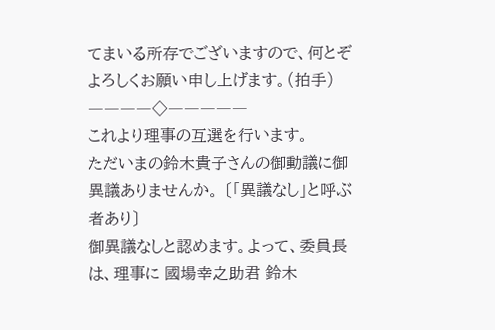てまいる所存でございますので、何とぞよろしくお願い申し上げます。(拍手) ――――◇―――――
これより理事の互選を行います。
ただいまの鈴木貴子さんの御動議に御異議ありませんか。 〔「異議なし」と呼ぶ者あり〕
御異議なしと認めます。よって、委員長は、理事に 國場幸之助君 鈴木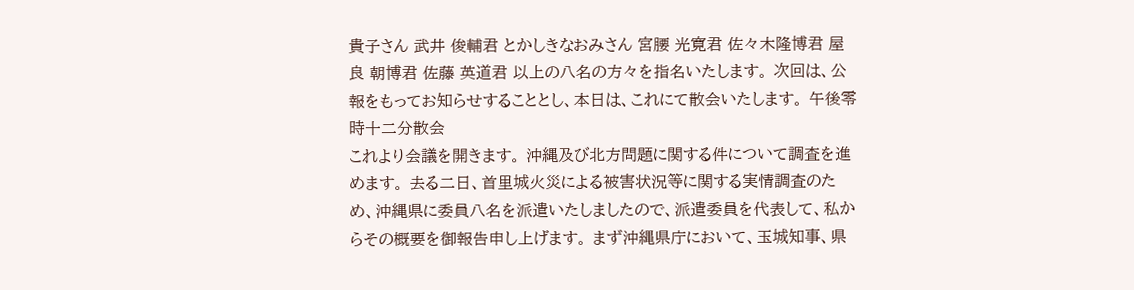貴子さん 武井 俊輔君 とかしきなおみさん 宮腰 光寛君 佐々木隆博君 屋良 朝博君 佐藤 英道君 以上の八名の方々を指名いたします。 次回は、公報をもってお知らせすることとし、本日は、これにて散会いたします。 午後零時十二分散会
これより会議を開きます。 沖縄及び北方問題に関する件について調査を進めます。 去る二日、首里城火災による被害状況等に関する実情調査のため、沖縄県に委員八名を派遣いたしましたので、派遣委員を代表して、私からその概要を御報告申し上げます。 まず沖縄県庁において、玉城知事、県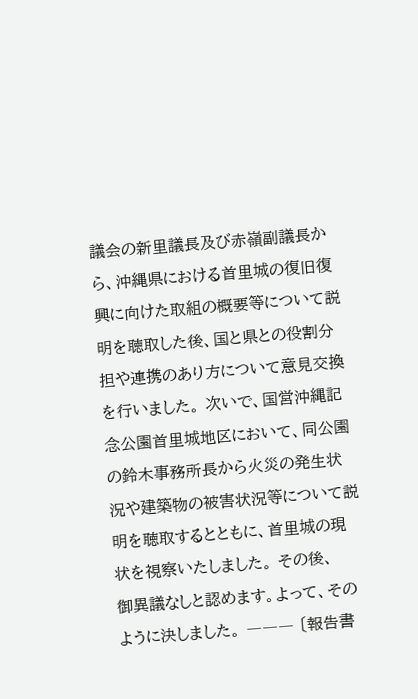議会の新里議長及び赤嶺副議長から、沖縄県における首里城の復旧復興に向けた取組の概要等について説明を聴取した後、国と県との役割分担や連携のあり方について意見交換を行いました。 次いで、国営沖縄記念公園首里城地区において、同公園の鈴木事務所長から火災の発生状況や建築物の被害状況等について説明を聴取するとともに、首里城の現状を視察いたしました。 その後、
御異議なしと認めます。よって、そのように決しました。 ――― 〔報告書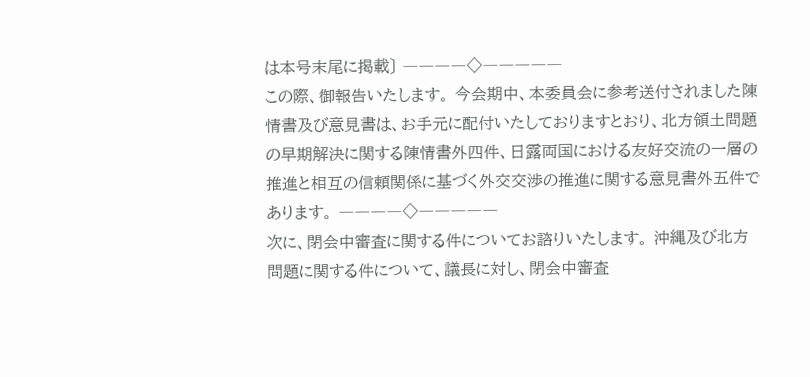は本号末尾に掲載〕 ――――◇―――――
この際、御報告いたします。 今会期中、本委員会に参考送付されました陳情書及び意見書は、お手元に配付いたしておりますとおり、北方領土問題の早期解決に関する陳情書外四件、日露両国における友好交流の一層の推進と相互の信頼関係に基づく外交交渉の推進に関する意見書外五件であります。 ――――◇―――――
次に、閉会中審査に関する件についてお諮りいたします。 沖縄及び北方問題に関する件について、議長に対し、閉会中審査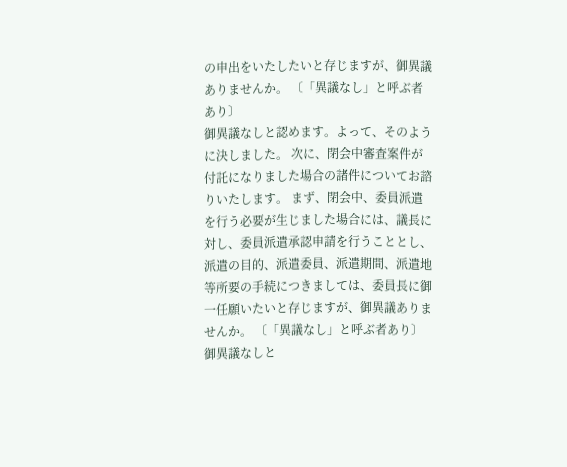の申出をいたしたいと存じますが、御異議ありませんか。 〔「異議なし」と呼ぶ者あり〕
御異議なしと認めます。よって、そのように決しました。 次に、閉会中審査案件が付託になりました場合の諸件についてお諮りいたします。 まず、閉会中、委員派遣を行う必要が生じました場合には、議長に対し、委員派遣承認申請を行うこととし、派遣の目的、派遣委員、派遣期間、派遣地等所要の手続につきましては、委員長に御一任願いたいと存じますが、御異議ありませんか。 〔「異議なし」と呼ぶ者あり〕
御異議なしと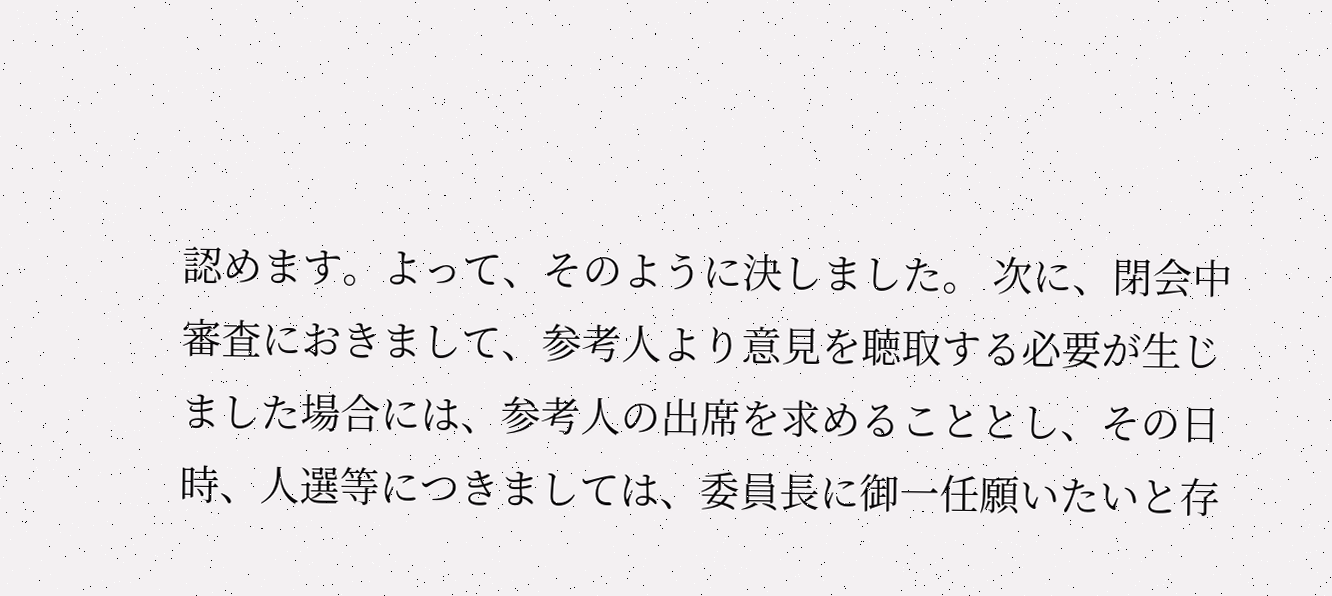認めます。よって、そのように決しました。 次に、閉会中審査におきまして、参考人より意見を聴取する必要が生じました場合には、参考人の出席を求めることとし、その日時、人選等につきましては、委員長に御一任願いたいと存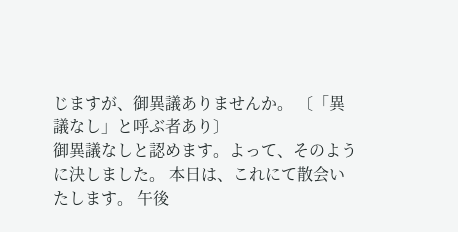じますが、御異議ありませんか。 〔「異議なし」と呼ぶ者あり〕
御異議なしと認めます。よって、そのように決しました。 本日は、これにて散会いたします。 午後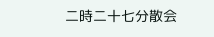二時二十七分散会